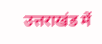उत्तराखंड में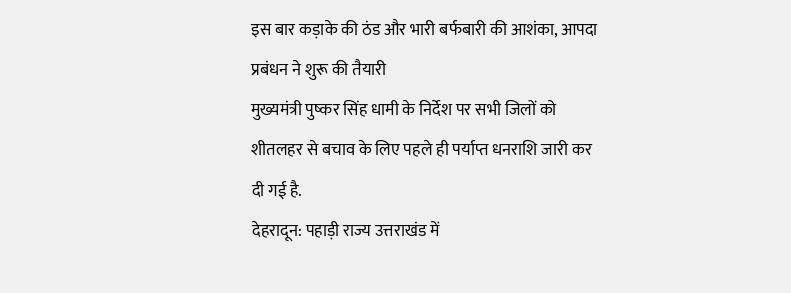इस बार कड़ाके की ठंड और भारी बर्फबारी की आशंका, आपदा प्रबंधन ने शुरू की तैयारी
मुख्यमंत्री पुष्कर सिंह धामी के निर्देश पर सभी जिलों को शीतलहर से बचाव के लिए पहले ही पर्याप्त धनराशि जारी कर दी गई है.
देहरादून: पहाड़ी राज्य उत्तराखंड में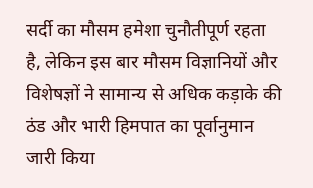सर्दी का मौसम हमेशा चुनौतीपूर्ण रहता है, लेकिन इस बार मौसम विज्ञानियों और विशेषज्ञों ने सामान्य से अधिक कड़ाके की ठंड और भारी हिमपात का पूर्वानुमान जारी किया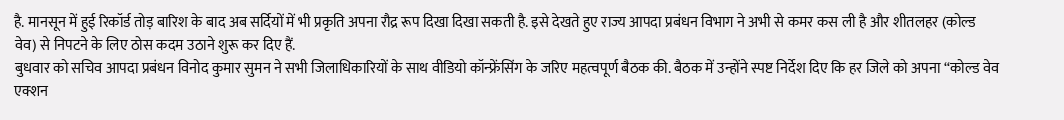है. मानसून में हुई रिकॉर्ड तोड़ बारिश के बाद अब सर्दियों में भी प्रकृति अपना रौद्र रूप दिखा दिखा सकती है. इसे देखते हुए राज्य आपदा प्रबंधन विभाग ने अभी से कमर कस ली है और शीतलहर (कोल्ड वेव) से निपटने के लिए ठोस कदम उठाने शुरू कर दिए हैं.
बुधवार को सचिव आपदा प्रबंधन विनोद कुमार सुमन ने सभी जिलाधिकारियों के साथ वीडियो कॉन्फ्रेंसिंग के जरिए महत्वपूर्ण बैठक की. बैठक में उन्होंने स्पष्ट निर्देश दिए कि हर जिले को अपना “कोल्ड वेव एक्शन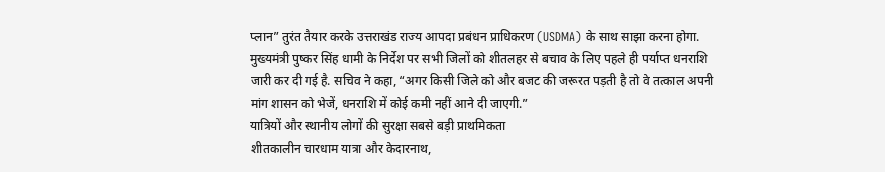प्लान” तुरंत तैयार करके उत्तराखंड राज्य आपदा प्रबंधन प्राधिकरण (USDMA) के साथ साझा करना होगा.
मुख्यमंत्री पुष्कर सिंह धामी के निर्देश पर सभी जिलों को शीतलहर से बचाव के लिए पहले ही पर्याप्त धनराशि जारी कर दी गई है. सचिव ने कहा, “अगर किसी जिले को और बजट की जरूरत पड़ती है तो वे तत्काल अपनी मांग शासन को भेजें, धनराशि में कोई कमी नहीं आने दी जाएगी.”
यात्रियों और स्थानीय लोगों की सुरक्षा सबसे बड़ी प्राथमिकता
शीतकालीन चारधाम यात्रा और केदारनाथ,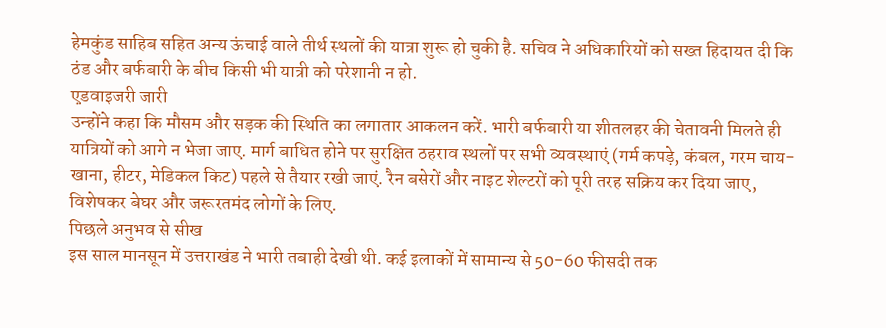हेमकुंड साहिब सहित अन्य ऊंचाई वाले तीर्थ स्थलों की यात्रा शुरू हो चुकी है. सचिव ने अधिकारियों को सख्त हिदायत दी कि ठंड और बर्फबारी के बीच किसी भी यात्री को परेशानी न हो.
ए़डवाइजरी जारी
उन्होंने कहा कि मौसम और सड़क की स्थिति का लगातार आकलन करें. भारी बर्फबारी या शीतलहर की चेतावनी मिलते ही यात्रियों को आगे न भेजा जाए. मार्ग बाधित होने पर सुरक्षित ठहराव स्थलों पर सभी व्यवस्थाएं (गर्म कपड़े, कंबल, गरम चाय-खाना, हीटर, मेडिकल किट) पहले से तैयार रखी जाएं. रैन बसेरों और नाइट शेल्टरों को पूरी तरह सक्रिय कर दिया जाए, विशेषकर बेघर और जरूरतमंद लोगों के लिए.
पिछले अनुभव से सीख
इस साल मानसून में उत्तराखंड ने भारी तबाही देखी थी. कई इलाकों में सामान्य से 50-60 फीसदी तक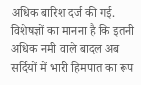अधिक बारिश दर्ज की गई. विशेषज्ञों का मानना है कि इतनी अधिक नमी वाले बादल अब सर्दियों में भारी हिमपात का रूप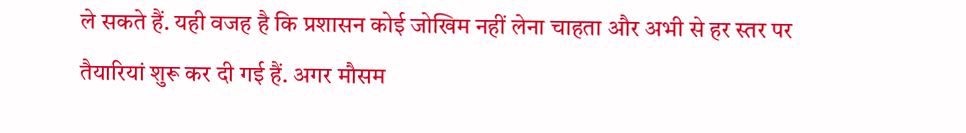ले सकते हैं. यही वजह है कि प्रशासन कोई जोखिम नहीं लेना चाहता और अभी से हर स्तर पर तैयारियां शुरू कर दी गई हैं. अगर मौसम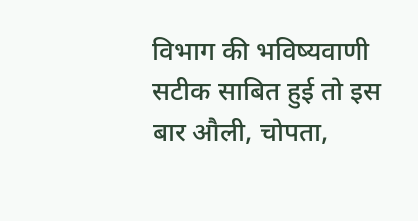विभाग की भविष्यवाणी सटीक साबित हुई तो इस बार औली, चोपता,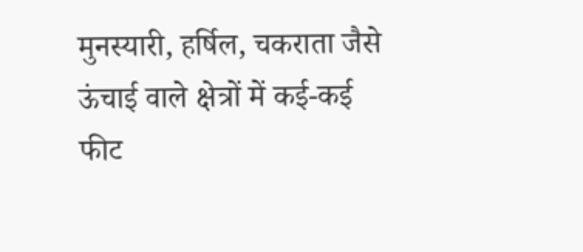मुनस्यारी, हर्षिल, चकराता जैसे ऊंचाई वाले क्षेत्रों में कई-कई फीट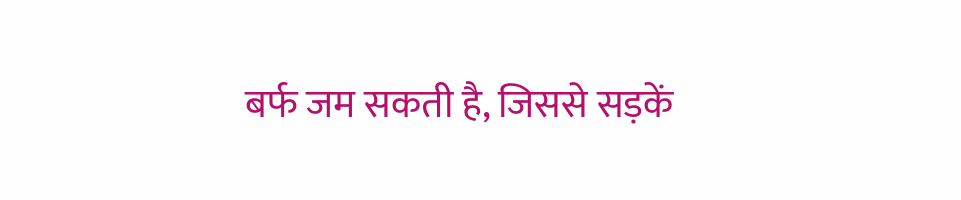बर्फ जम सकती है, जिससे सड़कें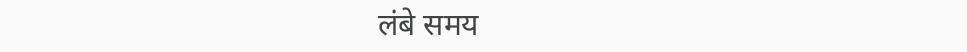लंबे समय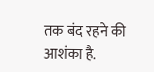तक बंद रहने की आशंका है.